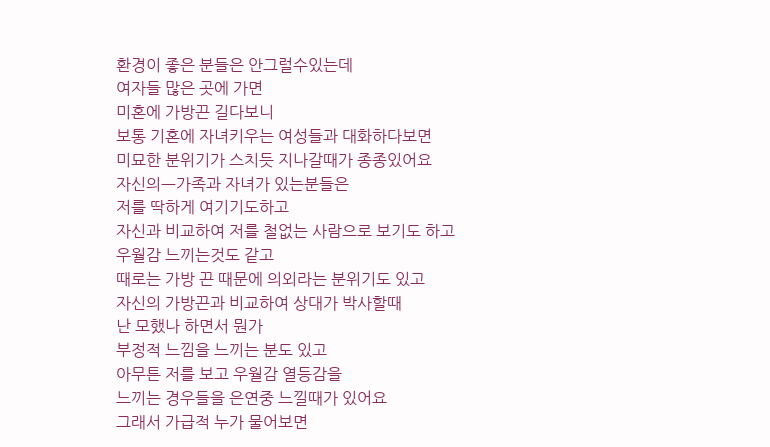환경이 좋은 분들은 안그럴수있는데
여자들 많은 곳에 가면
미혼에 가방끈 길다보니
보통 기혼에 자녀키우는 여성들과 대화하다보면
미묘한 분위기가 스치듯 지나갈때가 종종있어요
자신의ㅡ가족과 자녀가 있는분들은
저를 딱하게 여기기도하고
자신과 비교하여 저를 철없는 사람으로 보기도 하고
우월감 느끼는것도 같고
때로는 가방 끈 때문에 의외라는 분위기도 있고
자신의 가방끈과 비교하여 상대가 박사할때
난 모했나 하면서 뭔가
부정적 느낌을 느끼는 분도 있고
아무튼 저를 보고 우월감 열등감을
느끼는 경우들을 은연중 느낄때가 있어요
그래서 가급적 누가 물어보면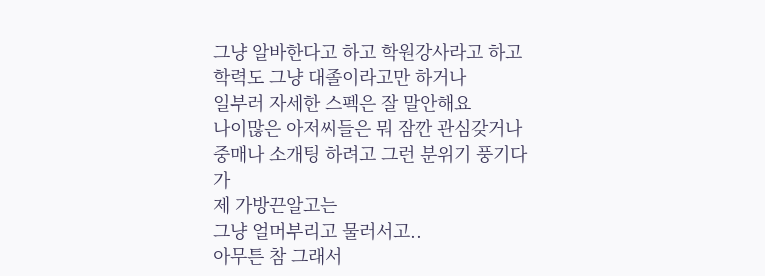그냥 알바한다고 하고 학원강사라고 하고
학력도 그냥 대졸이라고만 하거나
일부러 자세한 스펙은 잘 말안해요
나이많은 아저씨들은 뭐 잠깐 관심갖거나
중매나 소개팅 하려고 그런 분위기 풍기다가
제 가방끈알고는
그냥 얼머부리고 물러서고..
아무튼 참 그래서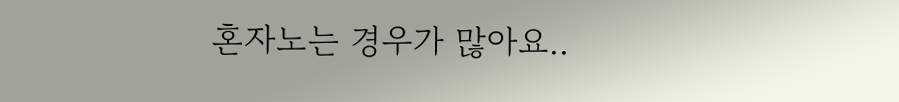혼자노는 경우가 많아요..